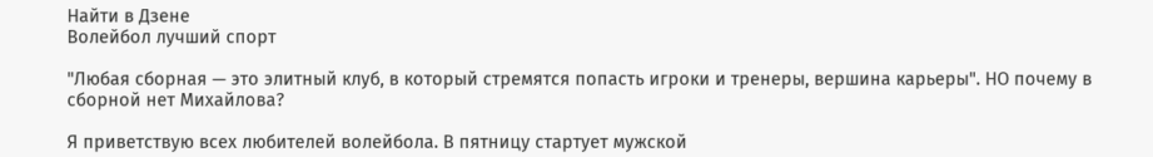Найти в Дзене
Волейбол лучший спорт

"Любая сборная — это элитный клуб, в который стремятся попасть игроки и тренеры, вершина карьеры". НО почему в сборной нет Михайлова?

Я приветствую всех любителей волейбола. В пятницу стартует мужской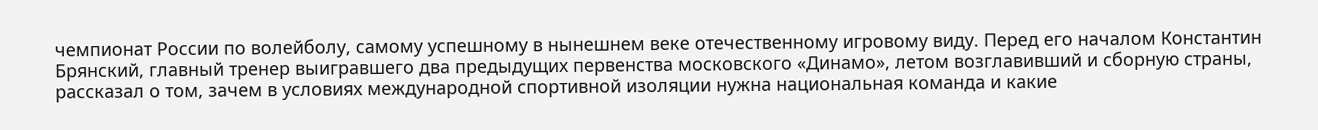чемпионат России по волейболу, самому успешному в нынешнем веке отечественному игровому виду. Перед его началом Константин Брянский, главный тренер выигравшего два предыдущих первенства московского «Динамо», летом возглавивший и сборную страны, рассказал о том, зачем в условиях международной спортивной изоляции нужна национальная команда и какие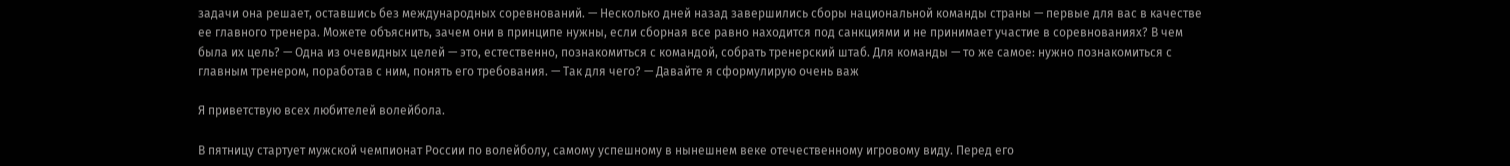задачи она решает, оставшись без международных соревнований. — Несколько дней назад завершились сборы национальной команды страны — первые для вас в качестве ее главного тренера. Можете объяснить, зачем они в принципе нужны, если сборная все равно находится под санкциями и не принимает участие в соревнованиях? В чем была их цель? — Одна из очевидных целей — это, естественно, познакомиться с командой, собрать тренерский штаб. Для команды — то же самое: нужно познакомиться с главным тренером, поработав с ним, понять его требования. — Так для чего? — Давайте я сформулирую очень важ

Я приветствую всех любителей волейбола.

В пятницу стартует мужской чемпионат России по волейболу, самому успешному в нынешнем веке отечественному игровому виду. Перед его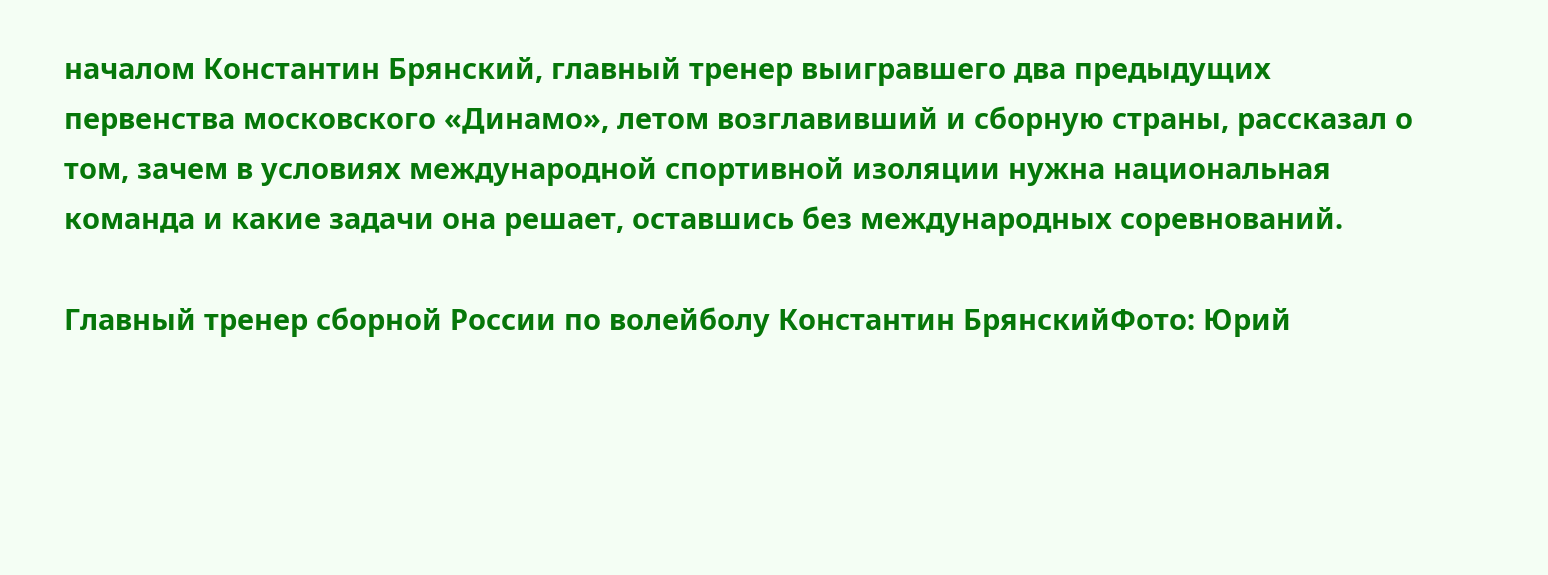началом Константин Брянский, главный тренер выигравшего два предыдущих первенства московского «Динамо», летом возглавивший и сборную страны, рассказал о том, зачем в условиях международной спортивной изоляции нужна национальная команда и какие задачи она решает, оставшись без международных соревнований.

Главный тренер сборной России по волейболу Константин БрянскийФото: Юрий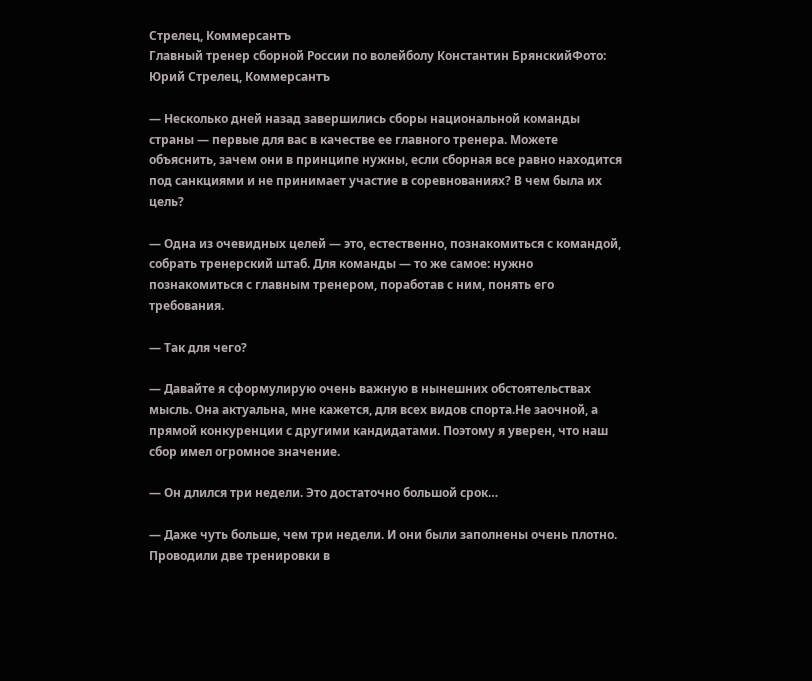Стрелец, Коммерсантъ
Главный тренер сборной России по волейболу Константин БрянскийФото: Юрий Стрелец, Коммерсантъ

— Несколько дней назад завершились сборы национальной команды страны — первые для вас в качестве ее главного тренера. Можете объяснить, зачем они в принципе нужны, если сборная все равно находится под санкциями и не принимает участие в соревнованиях? В чем была их цель?

— Одна из очевидных целей — это, естественно, познакомиться с командой, собрать тренерский штаб. Для команды — то же самое: нужно познакомиться с главным тренером, поработав с ним, понять его требования.

— Так для чего?

— Давайте я сформулирую очень важную в нынешних обстоятельствах мысль. Она актуальна, мне кажется, для всех видов спорта.Не заочной, а прямой конкуренции с другими кандидатами. Поэтому я уверен, что наш сбор имел огромное значение.

— Он длился три недели. Это достаточно большой срок…

— Даже чуть больше, чем три недели. И они были заполнены очень плотно. Проводили две тренировки в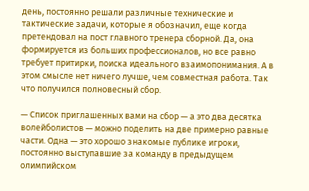день, постоянно решали различные технические и тактические задачи, которые я обозначил, еще когда претендовал на пост главного тренера сборной. Да, она формируется из больших профессионалов, но все равно требует притирки, поиска идеального взаимопонимания. А в этом смысле нет ничего лучше, чем совместная работа. Так что получился полновесный сбор.

— Список приглашенных вами на сбор — а это два десятка волейболистов — можно поделить на две примерно равные части. Одна — это хорошо знакомые публике игроки, постоянно выступавшие за команду в предыдущем олимпийском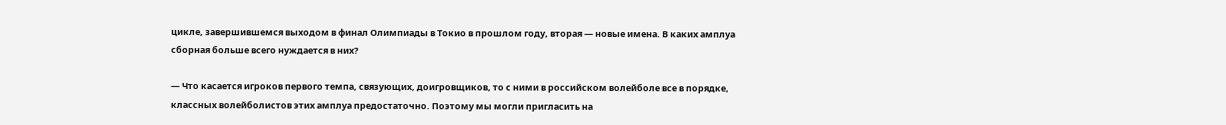цикле, завершившемся выходом в финал Олимпиады в Токио в прошлом году, вторая — новые имена. В каких амплуа сборная больше всего нуждается в них?

— Что касается игроков первого темпа, связующих, доигровщиков, то с ними в российском волейболе все в порядке, классных волейболистов этих амплуа предостаточно. Поэтому мы могли пригласить на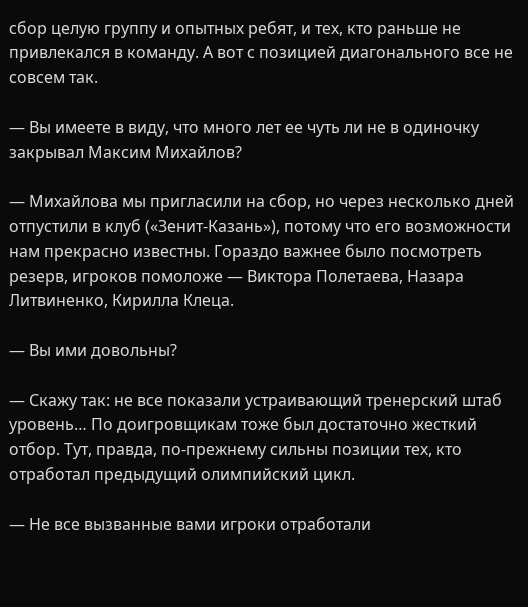сбор целую группу и опытных ребят, и тех, кто раньше не привлекался в команду. А вот с позицией диагонального все не совсем так.

— Вы имеете в виду, что много лет ее чуть ли не в одиночку закрывал Максим Михайлов?

— Михайлова мы пригласили на сбор, но через несколько дней отпустили в клуб («Зенит-Казань»), потому что его возможности нам прекрасно известны. Гораздо важнее было посмотреть резерв, игроков помоложе — Виктора Полетаева, Назара Литвиненко, Кирилла Клеца.

— Вы ими довольны?

— Скажу так: не все показали устраивающий тренерский штаб уровень… По доигровщикам тоже был достаточно жесткий отбор. Тут, правда, по-прежнему сильны позиции тех, кто отработал предыдущий олимпийский цикл.

— Не все вызванные вами игроки отработали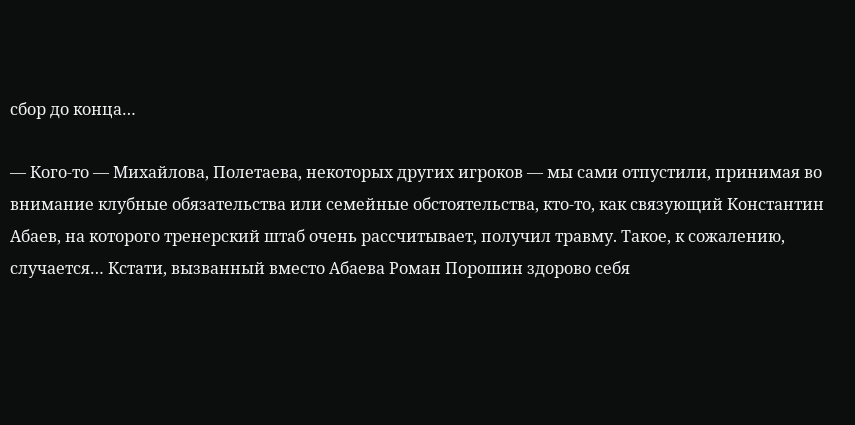сбор до конца…

— Кого-то — Михайлова, Полетаева, некоторых других игроков — мы сами отпустили, принимая во внимание клубные обязательства или семейные обстоятельства, кто-то, как связующий Константин Абаев, на которого тренерский штаб очень рассчитывает, получил травму. Такое, к сожалению, случается… Кстати, вызванный вместо Абаева Роман Порошин здорово себя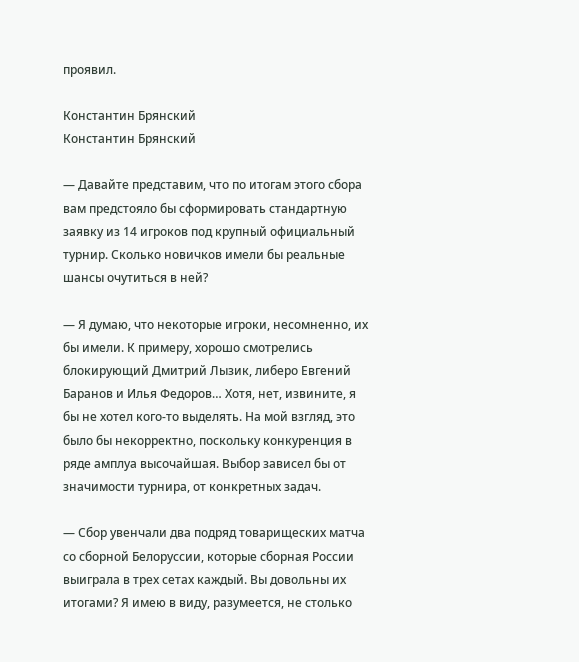проявил.

Константин Брянский
Константин Брянский

— Давайте представим, что по итогам этого сбора вам предстояло бы сформировать стандартную заявку из 14 игроков под крупный официальный турнир. Сколько новичков имели бы реальные шансы очутиться в ней?

— Я думаю, что некоторые игроки, несомненно, их бы имели. К примеру, хорошо смотрелись блокирующий Дмитрий Лызик, либеро Евгений Баранов и Илья Федоров… Хотя, нет, извините, я бы не хотел кого-то выделять. На мой взгляд, это было бы некорректно, поскольку конкуренция в ряде амплуа высочайшая. Выбор зависел бы от значимости турнира, от конкретных задач.

— Сбор увенчали два подряд товарищеских матча со сборной Белоруссии, которые сборная России выиграла в трех сетах каждый. Вы довольны их итогами? Я имею в виду, разумеется, не столько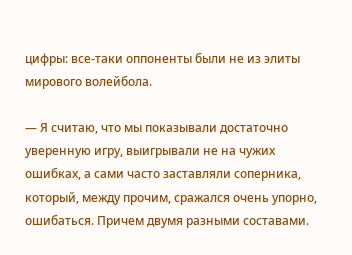цифры: все-таки оппоненты были не из элиты мирового волейбола.

— Я считаю, что мы показывали достаточно уверенную игру, выигрывали не на чужих ошибках, а сами часто заставляли соперника, который, между прочим, сражался очень упорно, ошибаться. Причем двумя разными составами.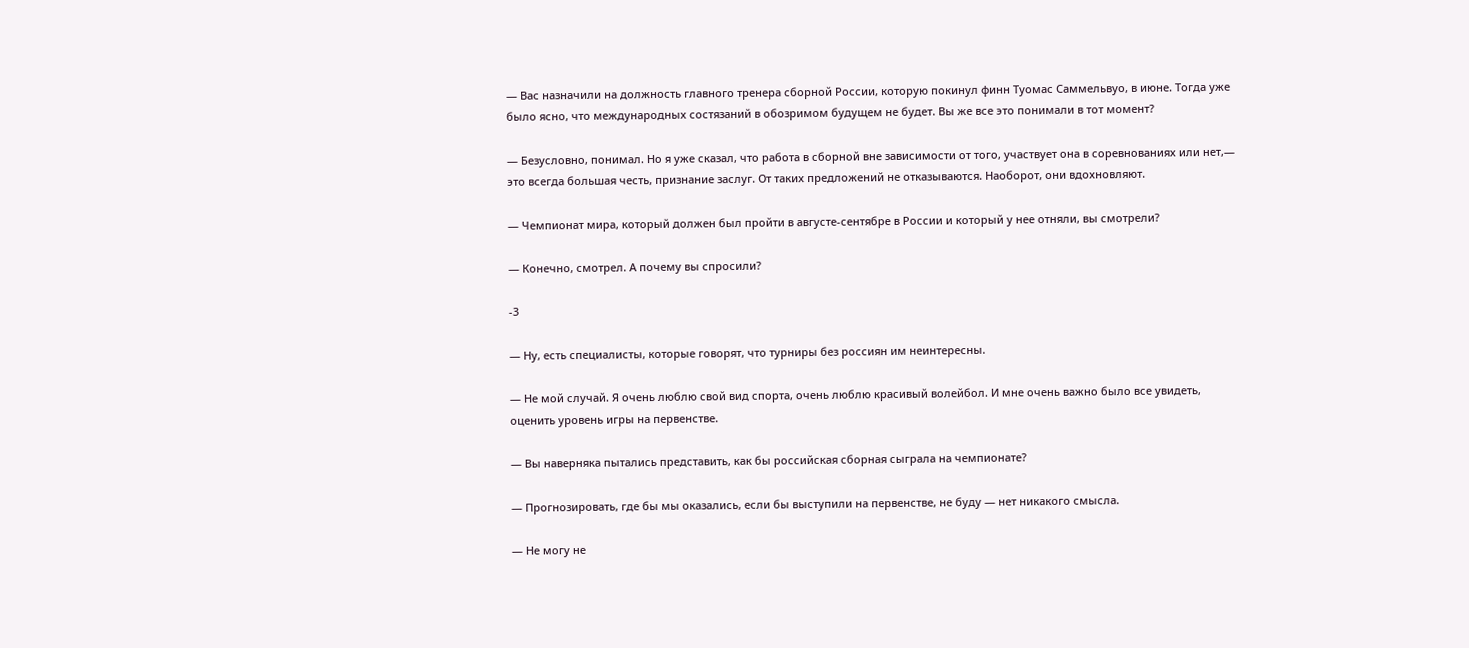— Вас назначили на должность главного тренера сборной России, которую покинул финн Туомас Саммельвуо, в июне. Тогда уже было ясно, что международных состязаний в обозримом будущем не будет. Вы же все это понимали в тот момент?

— Безусловно, понимал. Но я уже сказал, что работа в сборной вне зависимости от того, участвует она в соревнованиях или нет,— это всегда большая честь, признание заслуг. От таких предложений не отказываются. Наоборот, они вдохновляют.

— Чемпионат мира, который должен был пройти в августе-сентябре в России и который у нее отняли, вы смотрели?

— Конечно, смотрел. А почему вы спросили?

-3

— Ну, есть специалисты, которые говорят, что турниры без россиян им неинтересны.

— Не мой случай. Я очень люблю свой вид спорта, очень люблю красивый волейбол. И мне очень важно было все увидеть, оценить уровень игры на первенстве.

— Вы наверняка пытались представить, как бы российская сборная сыграла на чемпионате?

— Прогнозировать, где бы мы оказались, если бы выступили на первенстве, не буду — нет никакого смысла.

— Не могу не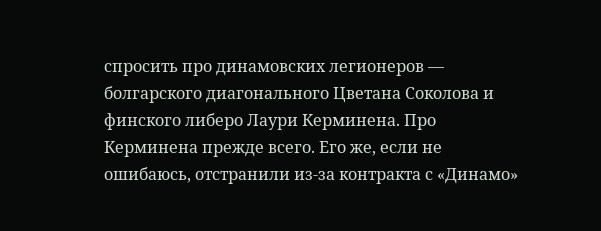спросить про динамовских легионеров — болгарского диагонального Цветана Соколова и финского либеро Лаури Керминена. Про Керминена прежде всего. Его же, если не ошибаюсь, отстранили из-за контракта с «Динамо»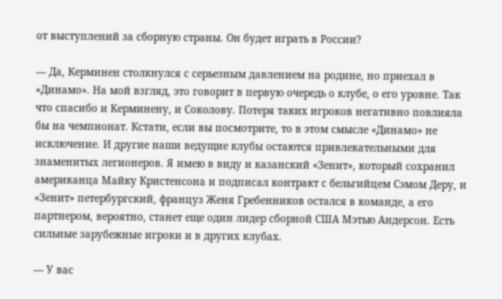от выступлений за сборную страны. Он будет играть в России?

— Да, Керминен столкнулся с серьезным давлением на родине, но приехал в «Динамо». На мой взгляд, это говорит в первую очередь о клубе, о его уровне. Так что спасибо и Керминену, и Соколову. Потеря таких игроков негативно повлияла бы на чемпионат. Кстати, если вы посмотрите, то в этом смысле «Динамо» не исключение. И другие наши ведущие клубы остаются привлекательными для знаменитых легионеров. Я имею в виду и казанский «Зенит», который сохранил американца Майку Кристенсона и подписал контракт с бельгийцем Сэмом Деру, и «Зенит» петербургский, француз Женя Гребенников остался в команде, а его партнером, вероятно, станет еще один лидер сборной США Мэтью Андерсон. Есть сильные зарубежные игроки и в других клубах.

— У вас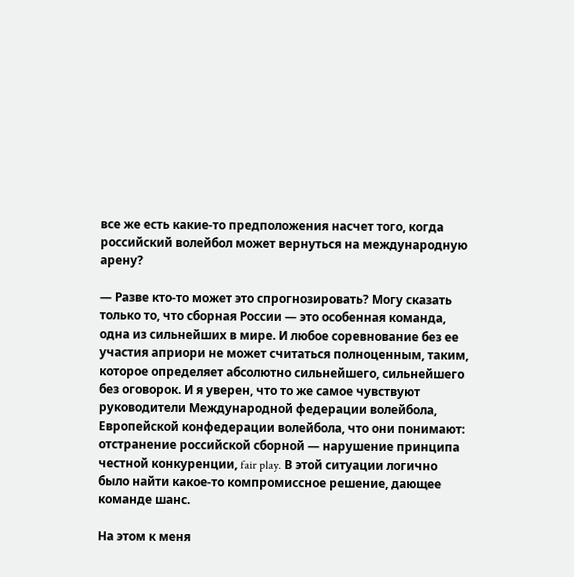все же есть какие-то предположения насчет того, когда российский волейбол может вернуться на международную арену?

— Разве кто-то может это спрогнозировать? Могу сказать только то, что сборная России — это особенная команда, одна из сильнейших в мире. И любое соревнование без ее участия априори не может считаться полноценным, таким, которое определяет абсолютно сильнейшего, сильнейшего без оговорок. И я уверен, что то же самое чувствуют руководители Международной федерации волейбола, Европейской конфедерации волейбола, что они понимают: отстранение российской сборной — нарушение принципа честной конкуренции, fair play. В этой ситуации логично было найти какое-то компромиссное решение, дающее команде шанс.

На этом к меня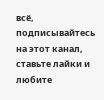всё, подписывайтесь на этот канал, ставьте лайки и любите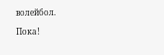волейбол.

Пока!